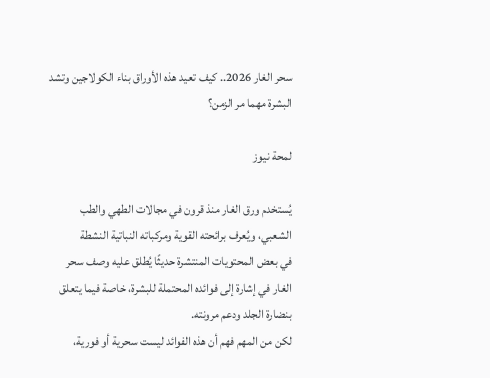سحر الغار 2026.. كيف تعيد هذه الأوراق بناء الكولاجين وتشد البشرة مهما مر الزمن؟

لمحة نيوز

يُستخدم ورق الغار منذ قرون في مجالات الطهي والطب الشعبي، ويُعرف برائحته القوية ومركباته النباتية النشطة
في بعض المحتويات المنتشرة حديثًا يُطلق عليه وصف سحر الغار في إشارة إلى فوائده المحتملة للبشرة، خاصة فيما يتعلق بنضارة الجلد ودعم مرونته.
لكن من المهم فهم أن هذه الفوائد ليست سحرية أو فورية،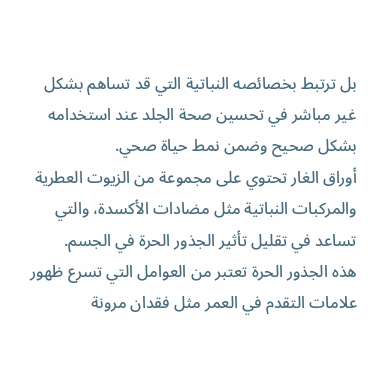بل ترتبط بخصائصه النباتية التي قد تساهم بشكل غير مباشر في تحسين صحة الجلد عند استخدامه بشكل صحيح وضمن نمط حياة صحي.
أوراق الغار تحتوي على مجموعة من الزيوت العطرية والمركبات النباتية مثل مضادات الأكسدة، والتي تساعد في تقليل تأثير الجذور الحرة في الجسم.
هذه الجذور الحرة تعتبر من العوامل التي تسرع ظهور علامات التقدم في العمر مثل فقدان مرونة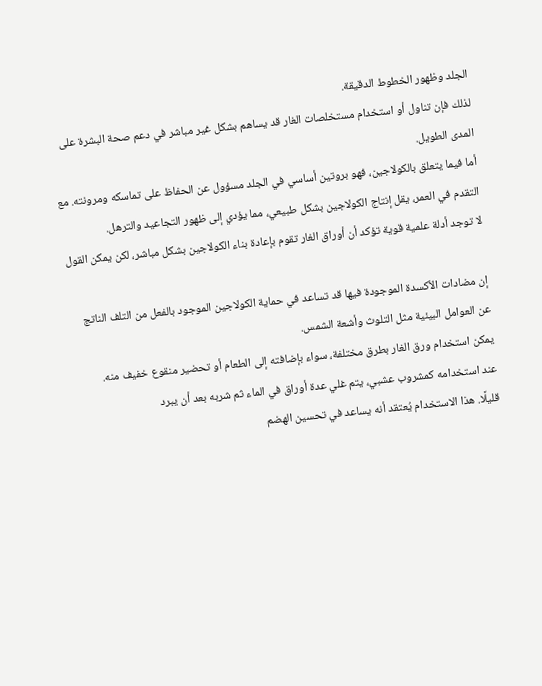الجلد وظهور الخطوط الدقيقة.
لذلك فإن تناول أو استخدام مستخلصات الغار قد يساهم بشكل غير مباشر في دعم صحة البشرة على المدى الطويل.
أما فيما يتعلق بالكولاجين، فهو بروتين أساسي في الجلد مسؤول عن الحفاظ على تماسكه ومرونته. مع التقدم في العمر، يقل إنتاج الكولاجين بشكل طبيعي، مما يؤدي إلى ظهور التجاعيد والترهل.
لا توجد أدلة علمية قوية تؤكد أن أوراق الغار تقوم بإعادة بناء الكولاجين بشكل مباشر، لكن يمكن القول

إن مضادات الأكسدة الموجودة فيها قد تساعد في حماية الكولاجين الموجود بالفعل من التلف الناتج عن العوامل البيئية مثل التلوث وأشعة الشمس.
يمكن استخدام ورق الغار بطرق مختلفة، سواء بإضافته إلى الطعام أو تحضير منقوع خفيف منه.
عند استخدامه كمشروب عشبي، يتم غلي عدة أوراق في الماء ثم شربه بعد أن يبرد
قليلًا. هذا الاستخدام يُعتقد أنه يساعد في تحسين الهضم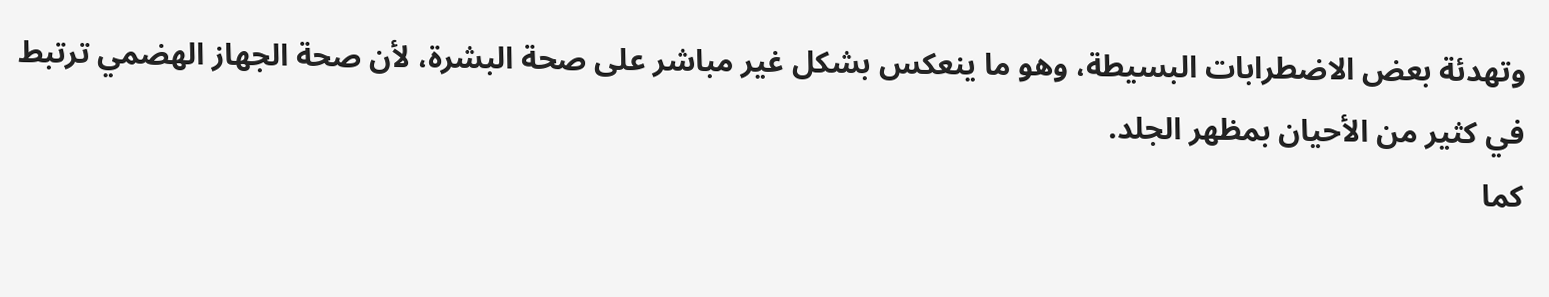وتهدئة بعض الاضطرابات البسيطة، وهو ما ينعكس بشكل غير مباشر على صحة البشرة، لأن صحة الجهاز الهضمي ترتبط في كثير من الأحيان بمظهر الجلد.
كما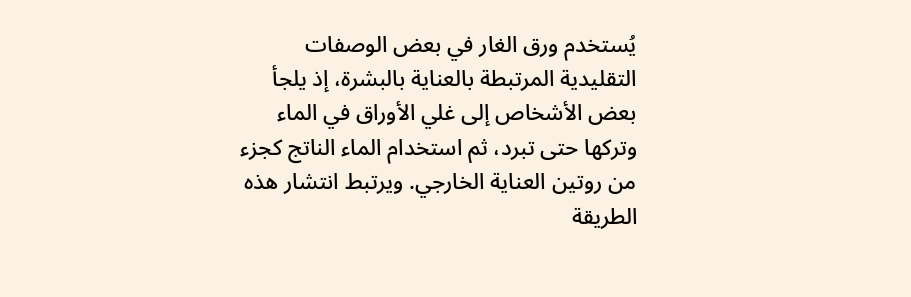يُستخدم ورق الغار في بعض الوصفات التقليدية المرتبطة بالعناية بالبشرة، إذ يلجأ بعض الأشخاص إلى غلي الأوراق في الماء وتركها حتى تبرد، ثم استخدام الماء الناتج كجزء من روتين العناية الخارجي. ويرتبط انتشار هذه الطريقة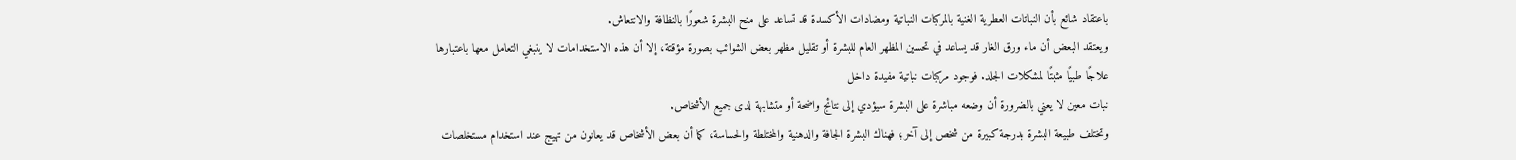باعتقاد شائع بأن النباتات العطرية الغنية بالمركبات النباتية ومضادات الأكسدة قد تساعد على منح البشرة شعورًا بالنظافة والانتعاش.
ويعتقد البعض أن ماء ورق الغار قد يساعد في تحسين المظهر العام للبشرة أو تقليل مظهر بعض الشوائب بصورة مؤقتة، إلا أن هذه الاستخدامات لا ينبغي التعامل معها باعتبارها علاجًا طبيًا مثبتًا لمشكلات الجلد. فوجود مركبات نباتية مفيدة داخل
نبات معين لا يعني بالضرورة أن وضعه مباشرة على البشرة سيؤدي إلى نتائج واضحة أو متشابهة لدى جميع الأشخاص.
وتختلف طبيعة البشرة بدرجة كبيرة من شخص إلى آخر؛ فهناك البشرة الجافة والدهنية والمختلطة والحساسة، كما أن بعض الأشخاص قد يعانون من تهيج عند استخدام مستخلصات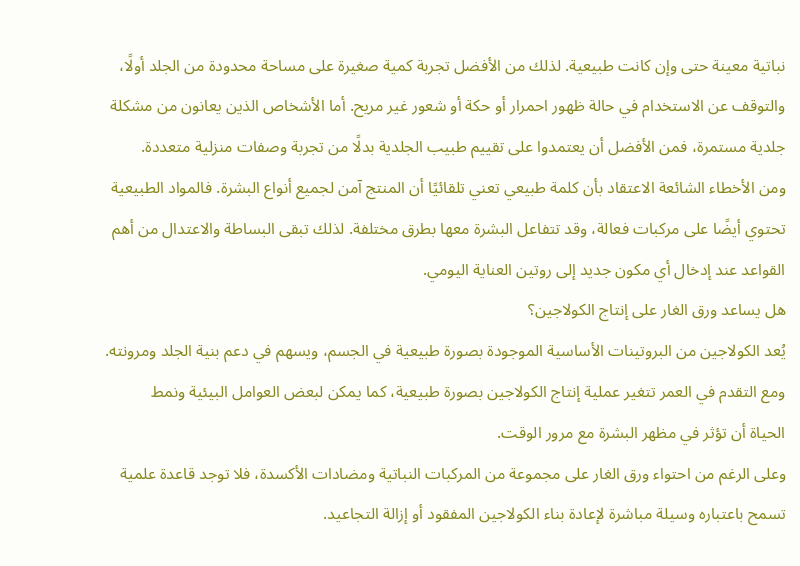نباتية معينة حتى وإن كانت طبيعية. لذلك من الأفضل تجربة كمية صغيرة على مساحة محدودة من الجلد أولًا، والتوقف عن الاستخدام في حالة ظهور احمرار أو حكة أو شعور غير مريح. أما الأشخاص الذين يعانون من مشكلة جلدية مستمرة، فمن الأفضل أن يعتمدوا على تقييم طبيب الجلدية بدلًا من تجربة وصفات منزلية متعددة.
ومن الأخطاء الشائعة الاعتقاد بأن كلمة طبيعي تعني تلقائيًا أن المنتج آمن لجميع أنواع البشرة. فالمواد الطبيعية تحتوي أيضًا على مركبات فعالة، وقد تتفاعل البشرة معها بطرق مختلفة. لذلك تبقى البساطة والاعتدال من أهم القواعد عند إدخال أي مكون جديد إلى روتين العناية اليومي.
هل يساعد ورق الغار على إنتاج الكولاجين؟
يُعد الكولاجين من البروتينات الأساسية الموجودة بصورة طبيعية في الجسم، ويسهم في دعم بنية الجلد ومرونته. ومع التقدم في العمر تتغير عملية إنتاج الكولاجين بصورة طبيعية، كما يمكن لبعض العوامل البيئية ونمط
الحياة أن تؤثر في مظهر البشرة مع مرور الوقت.
وعلى الرغم من احتواء ورق الغار على مجموعة من المركبات النباتية ومضادات الأكسدة، فلا توجد قاعدة علمية تسمح باعتباره وسيلة مباشرة لإعادة بناء الكولاجين المفقود أو إزالة التجاعيد.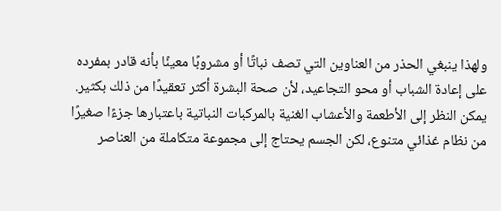ولهذا ينبغي الحذر من العناوين التي تصف نباتًا أو مشروبًا معينًا بأنه قادر بمفرده على إعادة الشباب أو محو التجاعيد، لأن صحة البشرة أكثر تعقيدًا من ذلك بكثير.
يمكن النظر إلى الأطعمة والأعشاب الغنية بالمركبات النباتية باعتبارها جزءًا صغيرًا من نظام غذائي متنوع، لكن الجسم يحتاج إلى مجموعة متكاملة من العناصر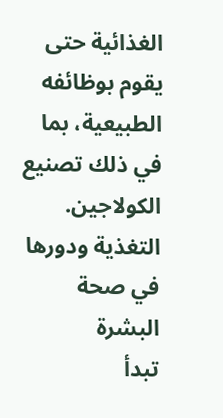الغذائية حتى يقوم بوظائفه الطبيعية، بما في ذلك تصنيع الكولاجين.
التغذية ودورها في صحة البشرة
تبدأ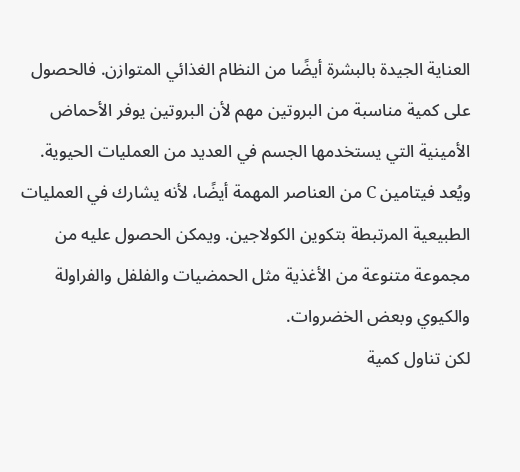العناية الجيدة بالبشرة أيضًا من النظام الغذائي المتوازن. فالحصول على كمية مناسبة من البروتين مهم لأن البروتين يوفر الأحماض الأمينية التي يستخدمها الجسم في العديد من العمليات الحيوية.
ويُعد فيتامين C من العناصر المهمة أيضًا، لأنه يشارك في العمليات الطبيعية المرتبطة بتكوين الكولاجين. ويمكن الحصول عليه من مجموعة متنوعة من الأغذية مثل الحمضيات والفلفل والفراولة والكيوي وبعض الخضروات.
لكن تناول كمية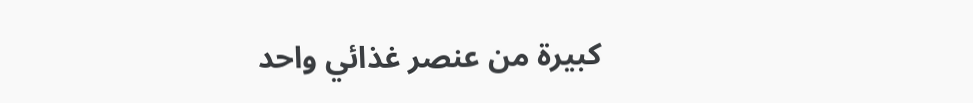كبيرة من عنصر غذائي واحد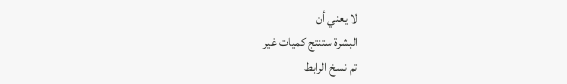لا يعني أن
البشرة ستنتج كميات غير
تم نسخ الرابط